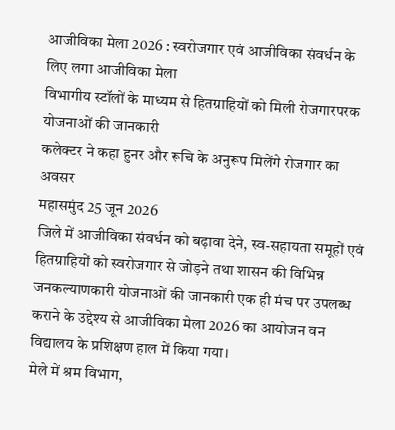आजीविका मेला 2026 : स्वरोजगार एवं आजीविका संवर्धन के लिए लगा आजीविका मेला
विभागीय स्टॉलों के माध्यम से हितग्राहियों को मिली रोजगारपरक योजनाओं की जानकारी
कलेक्टर ने कहा हुनर और रूचि के अनुरूप मिलेंगे रोजगार का अवसर
महासमुंद 25 जून 2026
जिले में आजीविका संवर्धन को बढ़ावा देने, स्व-सहायता समूहों एवं हितग्राहियों को स्वरोजगार से जोड़ने तथा शासन की विभिन्न जनकल्याणकारी योजनाओं की जानकारी एक ही मंच पर उपलब्ध कराने के उद्देश्य से आजीविका मेला 2026 का आयोजन वन विद्यालय के प्रशिक्षण हाल में किया गया।
मेले में श्रम विभाग,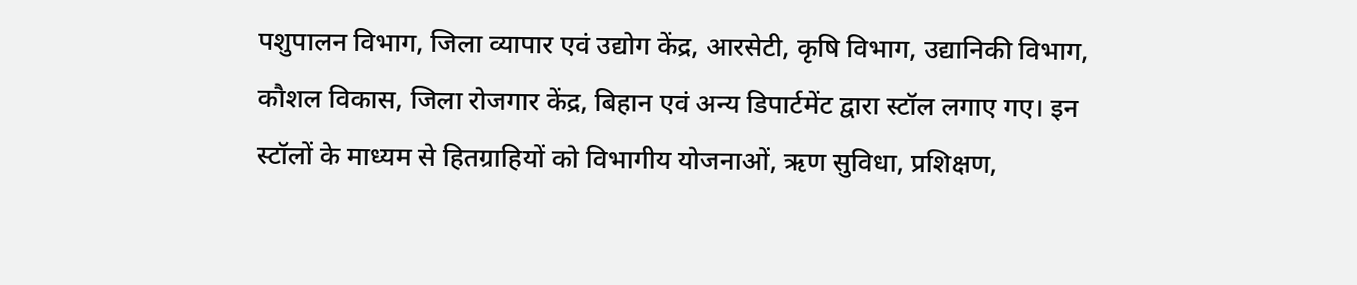पशुपालन विभाग, जिला व्यापार एवं उद्योग केंद्र, आरसेटी, कृषि विभाग, उद्यानिकी विभाग, कौशल विकास, जिला रोजगार केंद्र, बिहान एवं अन्य डिपार्टमेंट द्वारा स्टॉल लगाए गए। इन स्टॉलों के माध्यम से हितग्राहियों को विभागीय योजनाओं, ऋण सुविधा, प्रशिक्षण,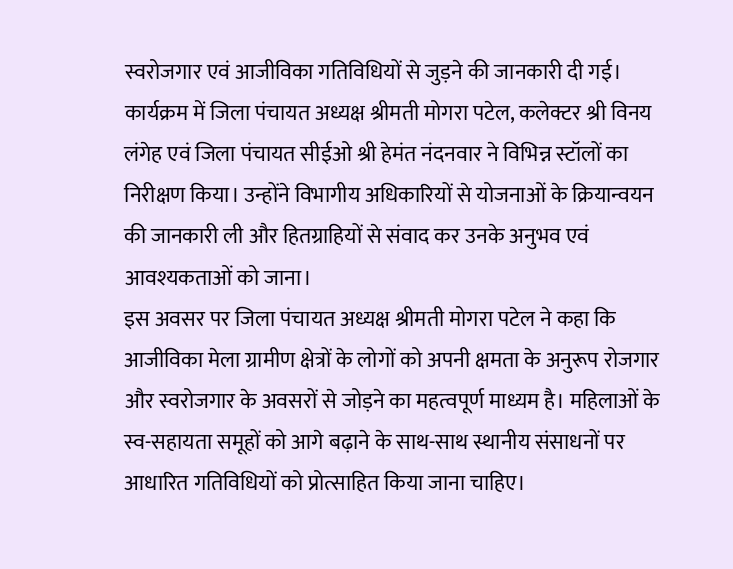स्वरोजगार एवं आजीविका गतिविधियों से जुड़ने की जानकारी दी गई।
कार्यक्रम में जिला पंचायत अध्यक्ष श्रीमती मोगरा पटेल, कलेक्टर श्री विनय लंगेह एवं जिला पंचायत सीईओ श्री हेमंत नंदनवार ने विभिन्न स्टॉलों का निरीक्षण किया। उन्होंने विभागीय अधिकारियों से योजनाओं के क्रियान्वयन की जानकारी ली और हितग्राहियों से संवाद कर उनके अनुभव एवं आवश्यकताओं को जाना।
इस अवसर पर जिला पंचायत अध्यक्ष श्रीमती मोगरा पटेल ने कहा कि आजीविका मेला ग्रामीण क्षेत्रों के लोगों को अपनी क्षमता के अनुरूप रोजगार और स्वरोजगार के अवसरों से जोड़ने का महत्वपूर्ण माध्यम है। महिलाओं के स्व-सहायता समूहों को आगे बढ़ाने के साथ-साथ स्थानीय संसाधनों पर आधारित गतिविधियों को प्रोत्साहित किया जाना चाहिए।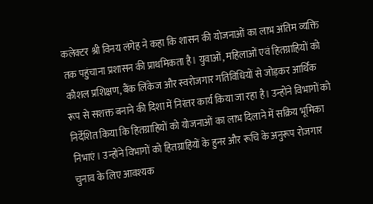कलेक्टर श्री विनय लंगेह ने कहा कि शासन की योजनाओं का लाभ अंतिम व्यक्ति तक पहुंचाना प्रशासन की प्राथमिकता है। युवाओं, महिलाओं एवं हितग्राहियों को कौशल प्रशिक्षण, बैंक लिंकेज और स्वरोजगार गतिविधियों से जोड़कर आर्थिक रूप से सशक्त बनाने की दिशा में निरंतर कार्य किया जा रहा है। उन्होंने विभागों को निर्देशित किया कि हितग्राहियों को योजनाओं का लाभ दिलाने में सक्रिय भूमिका निभाएं। उन्होंने विभागों को हितग्राहियों के हुनर और रूचि के अनुरूप रोजगार चुनाव के लिए आवश्यक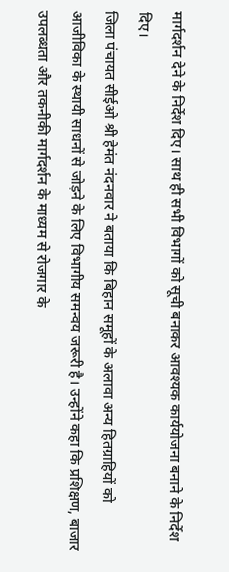मार्गदर्शन देने के निर्देश दिए। साथ ही सभी विभागों को सूची बनाकर आवश्यक कार्ययोजना बनाने के निर्देश दिए।
जिला पंचायत सीईओ श्री हेमंत नंदनवार ने बताया कि बिहान समूहों के अलावा अन्य हितग्राहियों को आजीविका के स्थायी साधनों से जोड़ने के लिए विभागीय समन्वय जरूरी है। उन्होंने कहा कि प्रशिक्षण, बाजार उपलब्धता और तकनीकी मार्गदर्शन के माध्यम से रोजगार के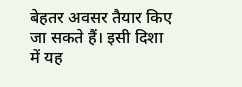बेहतर अवसर तैयार किए जा सकते हैं। इसी दिशा में यह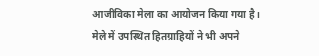आजीविका मेला का आयोजन किया गया है।
मेले में उपस्थित हितग्राहियों ने भी अपने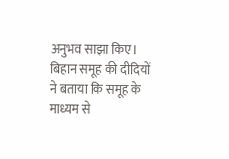अनुभव साझा किए। बिहान समूह की दीदियों ने बताया कि समूह के माध्यम से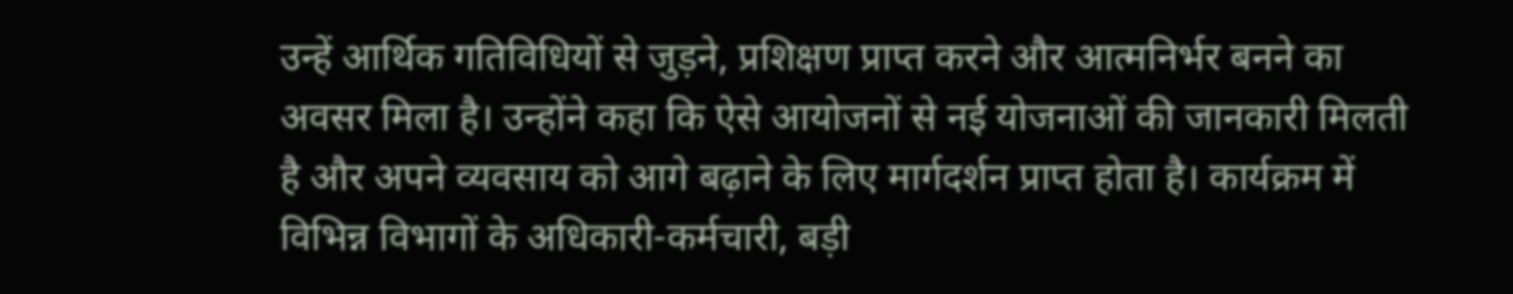उन्हें आर्थिक गतिविधियों से जुड़ने, प्रशिक्षण प्राप्त करने और आत्मनिर्भर बनने का अवसर मिला है। उन्होंने कहा कि ऐसे आयोजनों से नई योजनाओं की जानकारी मिलती है और अपने व्यवसाय को आगे बढ़ाने के लिए मार्गदर्शन प्राप्त होता है। कार्यक्रम में विभिन्न विभागों के अधिकारी-कर्मचारी, बड़ी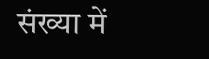संख्या में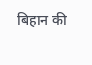बिहान की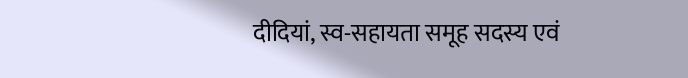दीदियां, स्व-सहायता समूह सदस्य एवं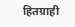हितग्राही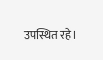उपस्थित रहे।